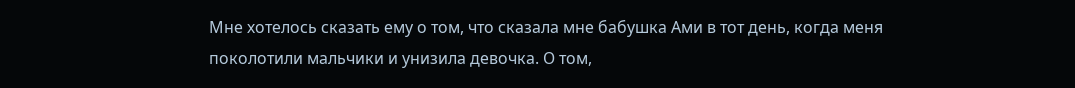Мне хотелось сказать ему о том, что сказала мне бабушка Ами в тот день, когда меня поколотили мальчики и унизила девочка. О том,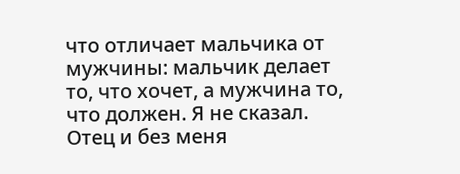что отличает мальчика от мужчины: мальчик делает то, что хочет, а мужчина то, что должен. Я не сказал. Отец и без меня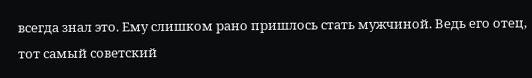всегда знал это. Ему слишком рано пришлось стать мужчиной. Ведь его отец, тот самый советский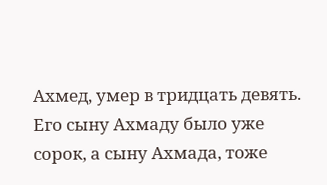Ахмед, умер в тридцать девять. Его сыну Ахмаду было уже сорок, а сыну Ахмада, тоже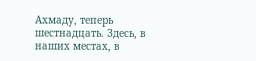Ахмаду, теперь шестнадцать. Здесь, в наших местах, в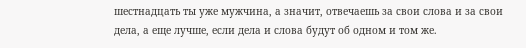шестнадцать ты уже мужчина, а значит, отвечаешь за свои слова и за свои дела, а еще лучше, если дела и слова будут об одном и том же.